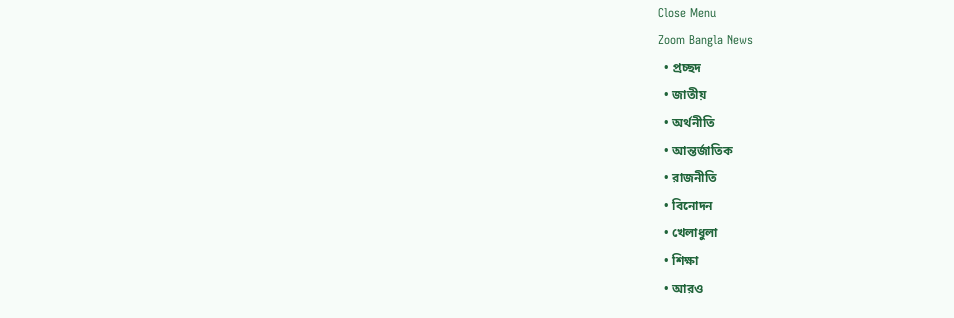Close Menu
Zoom Bangla News
  • প্রচ্ছদ
  • জাতীয়
  • অর্থনীতি
  • আন্তর্জাতিক
  • রাজনীতি
  • বিনোদন
  • খেলাধুলা
  • শিক্ষা
  • আরও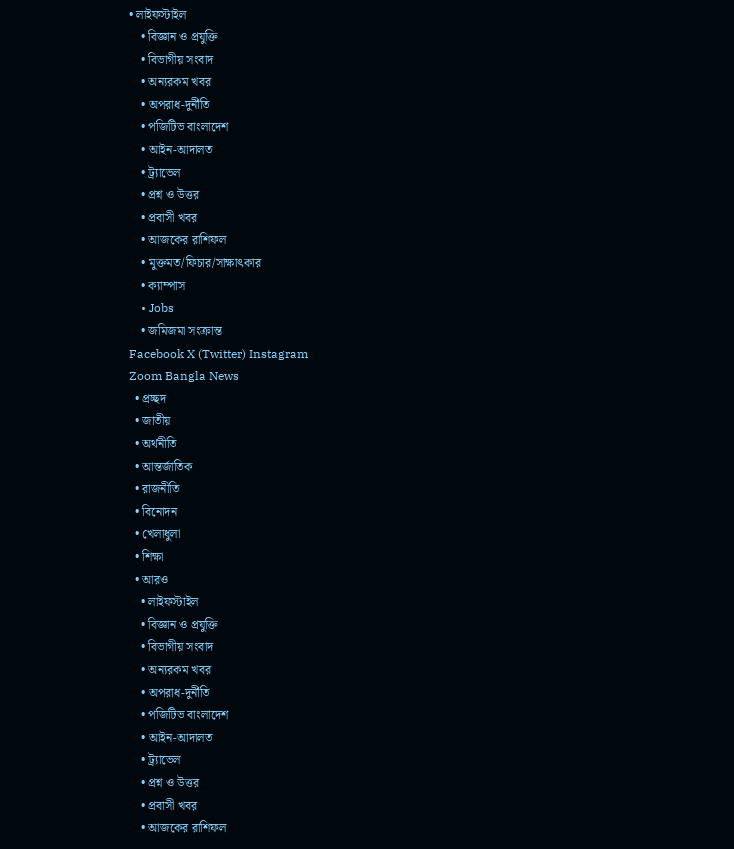• লাইফস্টাইল
    • বিজ্ঞান ও প্রযুক্তি
    • বিভাগীয় সংবাদ
    • অন্যরকম খবর
    • অপরাধ-দুর্নীতি
    • পজিটিভ বাংলাদেশ
    • আইন-আদালত
    • ট্র্যাভেল
    • প্রশ্ন ও উত্তর
    • প্রবাসী খবর
    • আজকের রাশিফল
    • মুক্তমত/ফিচার/সাক্ষাৎকার
    • ক্যাম্পাস
    • Jobs
    • জমিজমা সংক্রান্ত
Facebook X (Twitter) Instagram
Zoom Bangla News
  • প্রচ্ছদ
  • জাতীয়
  • অর্থনীতি
  • আন্তর্জাতিক
  • রাজনীতি
  • বিনোদন
  • খেলাধুলা
  • শিক্ষা
  • আরও
    • লাইফস্টাইল
    • বিজ্ঞান ও প্রযুক্তি
    • বিভাগীয় সংবাদ
    • অন্যরকম খবর
    • অপরাধ-দুর্নীতি
    • পজিটিভ বাংলাদেশ
    • আইন-আদালত
    • ট্র্যাভেল
    • প্রশ্ন ও উত্তর
    • প্রবাসী খবর
    • আজকের রাশিফল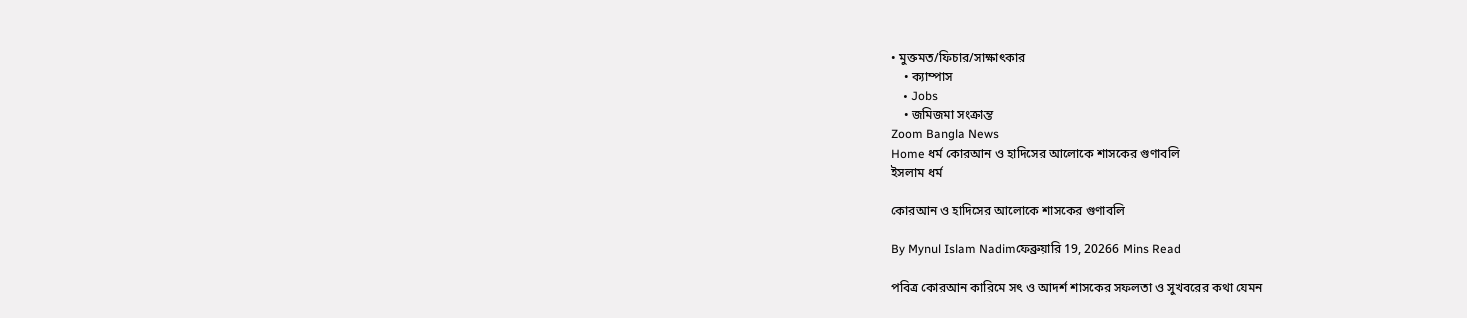• মুক্তমত/ফিচার/সাক্ষাৎকার
    • ক্যাম্পাস
    • Jobs
    • জমিজমা সংক্রান্ত
Zoom Bangla News
Home ধর্ম কোরআন ও হাদিসের আলোকে শাসকের গুণাবলি
ইসলাম ধর্ম

কোরআন ও হাদিসের আলোকে শাসকের গুণাবলি

By Mynul Islam Nadimফেব্রুয়ারি 19, 20266 Mins Read

পবিত্র কোরআন কারিমে সৎ ও আদর্শ শাসকের সফলতা ও সুখবরের কথা যেমন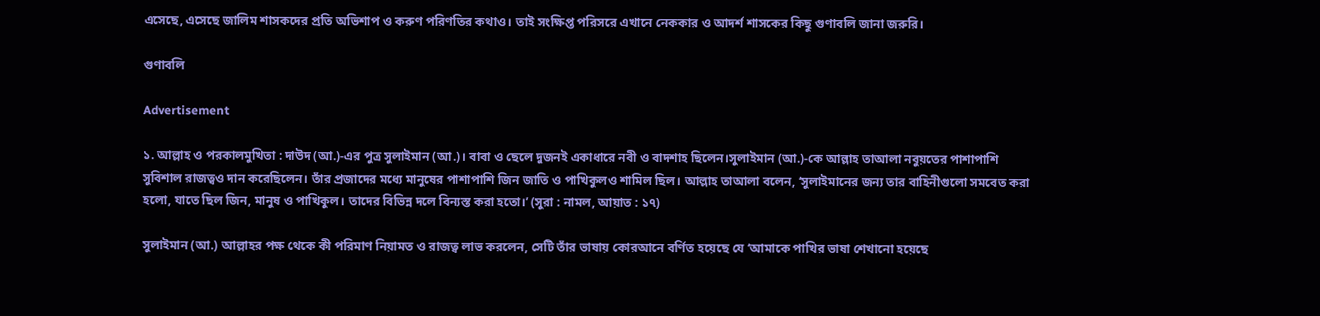এসেছে, এসেছে জালিম শাসকদের প্রতি অভিশাপ ও করুণ পরিণতির কথাও। তাই সংক্ষিপ্ত পরিসরে এখানে নেককার ও আদর্শ শাসকের কিছু গুণাবলি জানা জরুরি।

গুণাবলি

Advertisement

১. আল্লাহ ও পরকালমুখিতা : দাউদ (আ.)-এর পুত্র সুলাইমান (আ.)। বাবা ও ছেলে দুজনই একাধারে নবী ও বাদশাহ ছিলেন।সুলাইমান (আ.)-কে আল্লাহ তাআলা নবুয়তের পাশাপাশি সুবিশাল রাজত্বও দান করেছিলেন। তাঁর প্রজাদের মধ্যে মানুষের পাশাপাশি জিন জাতি ও পাখিকুলও শামিল ছিল। আল্লাহ তাআলা বলেন, ‘সুলাইমানের জন্য তার বাহিনীগুলো সমবেত করা হলো, যাতে ছিল জিন, মানুষ ও পাখিকুল। তাদের বিভিন্ন দলে বিন্যস্ত করা হতো।’ (সুরা : নামল, আয়াত : ১৭)

সুলাইমান (আ.) আল্লাহর পক্ষ থেকে কী পরিমাণ নিয়ামত ও রাজত্ব লাভ করলেন, সেটি তাঁর ভাষায় কোরআনে বর্ণিত হয়েছে যে ‘আমাকে পাখির ভাষা শেখানো হয়েছে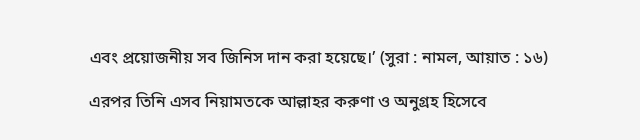এবং প্রয়োজনীয় সব জিনিস দান করা হয়েছে।’ (সুরা : নামল, আয়াত : ১৬)

এরপর তিনি এসব নিয়ামতকে আল্লাহর করুণা ও অনুগ্রহ হিসেবে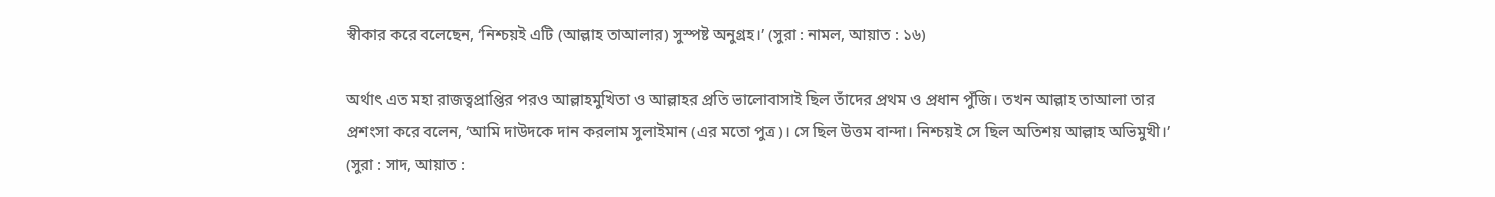স্বীকার করে বলেছেন, ‘নিশ্চয়ই এটি (আল্লাহ তাআলার) সুস্পষ্ট অনুগ্রহ।’ (সুরা : নামল, আয়াত : ১৬)

অর্থাৎ এত মহা রাজত্বপ্রাপ্তির পরও আল্লাহমুখিতা ও আল্লাহর প্রতি ভালোবাসাই ছিল তাঁদের প্রথম ও প্রধান পুঁজি। তখন আল্লাহ তাআলা তার প্রশংসা করে বলেন, ‘আমি দাউদকে দান করলাম সুলাইমান (এর মতো পুত্র)। সে ছিল উত্তম বান্দা। নিশ্চয়ই সে ছিল অতিশয় আল্লাহ অভিমুখী।’ (সুরা : সাদ, আয়াত :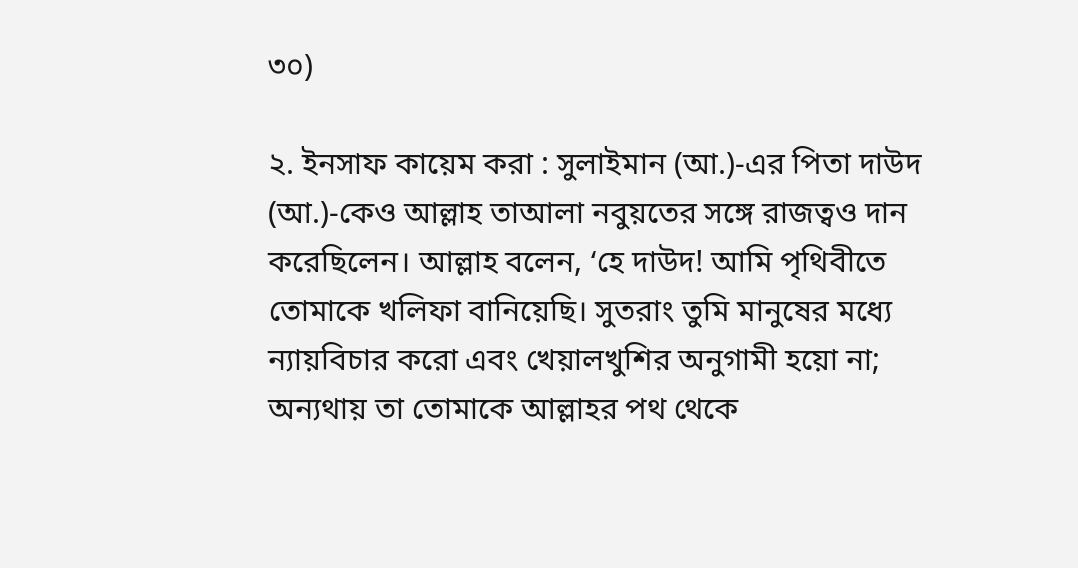৩০)

২. ইনসাফ কায়েম করা : সুলাইমান (আ.)-এর পিতা দাউদ (আ.)-কেও আল্লাহ তাআলা নবুয়তের সঙ্গে রাজত্বও দান করেছিলেন। আল্লাহ বলেন, ‘হে দাউদ! আমি পৃথিবীতে তোমাকে খলিফা বানিয়েছি। সুতরাং তুমি মানুষের মধ্যে ন্যায়বিচার করো এবং খেয়ালখুশির অনুগামী হয়ো না; অন্যথায় তা তোমাকে আল্লাহর পথ থেকে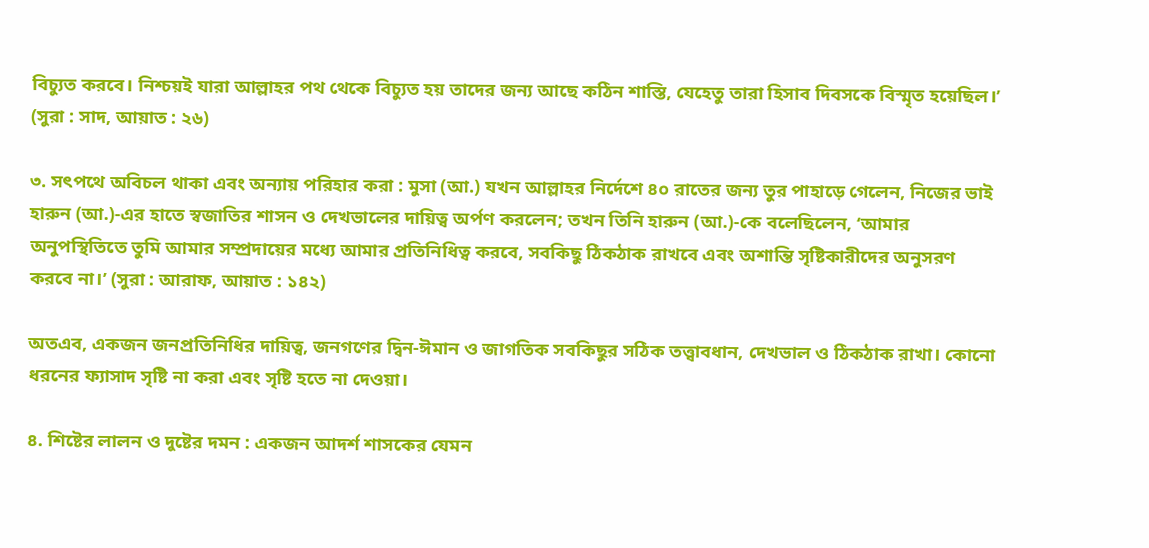বিচ্যুত করবে। নিশ্চয়ই যারা আল্লাহর পথ থেকে বিচ্যুত হয় তাদের জন্য আছে কঠিন শাস্তি, যেহেতু তারা হিসাব দিবসকে বিস্মৃত হয়েছিল।’ (সুরা : সাদ, আয়াত : ২৬)

৩. সৎপথে অবিচল থাকা এবং অন্যায় পরিহার করা : মুসা (আ.) যখন আল্লাহর নির্দেশে ৪০ রাতের জন্য তুর পাহাড়ে গেলেন, নিজের ভাই হারুন (আ.)-এর হাতে স্বজাতির শাসন ও দেখভালের দায়িত্ব অর্পণ করলেন; তখন তিনি হারুন (আ.)-কে বলেছিলেন, ‘আমার অনুপস্থিতিতে তুমি আমার সম্প্রদায়ের মধ্যে আমার প্রতিনিধিত্ব করবে, সবকিছু ঠিকঠাক রাখবে এবং অশান্তি সৃষ্টিকারীদের অনুসরণ করবে না।’ (সুরা : আরাফ, আয়াত : ১৪২)

অতএব, একজন জনপ্রতিনিধির দায়িত্ব, জনগণের দ্বিন-ঈমান ও জাগতিক সবকিছুর সঠিক তত্ত্বাবধান, দেখভাল ও ঠিকঠাক রাখা। কোনো ধরনের ফ্যাসাদ সৃষ্টি না করা এবং সৃষ্টি হতে না দেওয়া।

৪. শিষ্টের লালন ও দুষ্টের দমন : একজন আদর্শ শাসকের যেমন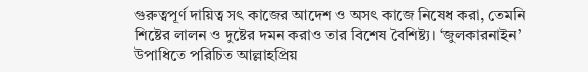গুরুত্বপূর্ণ দায়িত্ব সৎ কাজের আদেশ ও অসৎ কাজে নিষেধ করা, তেমনি শিষ্টের লালন ও দুষ্টের দমন করাও তার বিশেষ বৈশিষ্ট্য। ‘জুলকারনাইন’ উপাধিতে পরিচিত আল্লাহপ্রিয়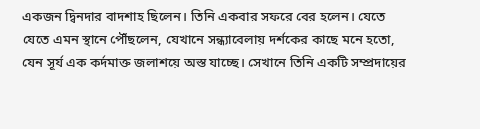একজন দ্বিনদার বাদশাহ ছিলেন। তিনি একবার সফরে বের হলেন। যেতে যেতে এমন স্থানে পৌঁছলেন, যেখানে সন্ধ্যাবেলায় দর্শকের কাছে মনে হতো, যেন সূর্য এক কর্দমাক্ত জলাশয়ে অস্ত যাচ্ছে। সেখানে তিনি একটি সম্প্রদায়ের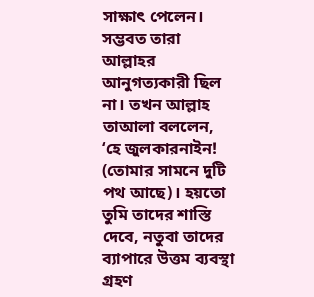সাক্ষাৎ পেলেন। সম্ভবত তারা আল্লাহর আনুগত্যকারী ছিল না। তখন আল্লাহ তাআলা বললেন, ‘হে জুলকারনাইন! (তোমার সামনে দুটি পথ আছে)। হয়তো তুমি তাদের শাস্তি দেবে, নতুবা তাদের ব্যাপারে উত্তম ব্যবস্থা গ্রহণ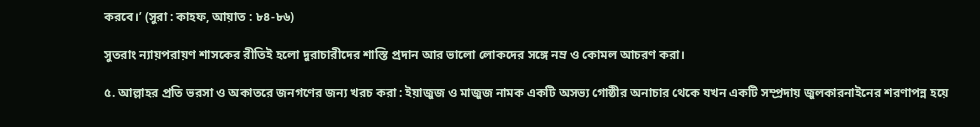করবে।’ (সুরা : কাহফ, আয়াত : ৮৪-৮৬)

সুতরাং ন্যায়পরায়ণ শাসকের রীতিই হলো দুরাচারীদের শাস্তি প্রদান আর ভালো লোকদের সঙ্গে নম্র ও কোমল আচরণ করা।

৫. আল্লাহর প্রতি ভরসা ও অকাতরে জনগণের জন্য খরচ করা : ইয়াজুজ ও মাজুজ নামক একটি অসভ্য গোষ্ঠীর অনাচার থেকে যখন একটি সম্প্রদায় জুলকারনাইনের শরণাপন্ন হয়ে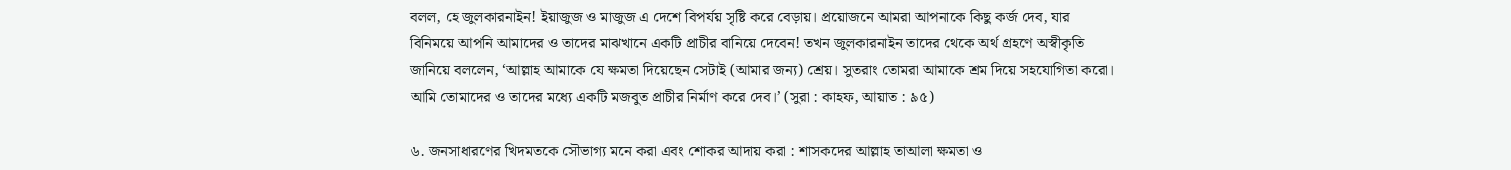বলল, হে জুলকারনাইন! ইয়াজুজ ও মাজুজ এ দেশে বিপর্যয় সৃষ্টি করে বেড়ায়। প্রয়োজনে আমরা আপনাকে কিছু কর্জ দেব, যার বিনিময়ে আপনি আমাদের ও তাদের মাঝখানে একটি প্রাচীর বানিয়ে দেবেন! তখন জুলকারনাইন তাদের থেকে অর্থ গ্রহণে অস্বীকৃতি জানিয়ে বললেন, ‘আল্লাহ আমাকে যে ক্ষমতা দিয়েছেন সেটাই (আমার জন্য) শ্রেয়। সুতরাং তোমরা আমাকে শ্রম দিয়ে সহযোগিতা করো। আমি তোমাদের ও তাদের মধ্যে একটি মজবুত প্রাচীর নির্মাণ করে দেব।’ (সুরা : কাহফ, আয়াত : ৯৫)

৬. জনসাধারণের খিদমতকে সৌভাগ্য মনে করা এবং শোকর আদায় করা : শাসকদের আল্লাহ তাআলা ক্ষমতা ও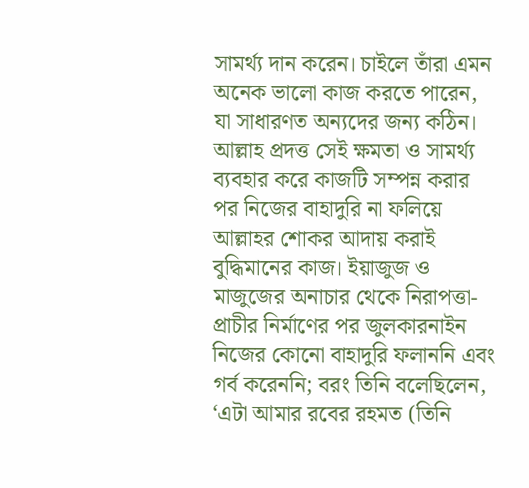সামর্থ্য দান করেন। চাইলে তাঁরা এমন অনেক ভালো কাজ করতে পারেন, যা সাধারণত অন্যদের জন্য কঠিন। আল্লাহ প্রদত্ত সেই ক্ষমতা ও সামর্থ্য ব্যবহার করে কাজটি সম্পন্ন করার পর নিজের বাহাদুরি না ফলিয়ে আল্লাহর শোকর আদায় করাই বুদ্ধিমানের কাজ। ইয়াজুজ ও মাজুজের অনাচার থেকে নিরাপত্তা-প্রাচীর নির্মাণের পর জুলকারনাইন নিজের কোনো বাহাদুরি ফলাননি এবং গর্ব করেননি; বরং তিনি বলেছিলেন, ‘এটা আমার রবের রহমত (তিনি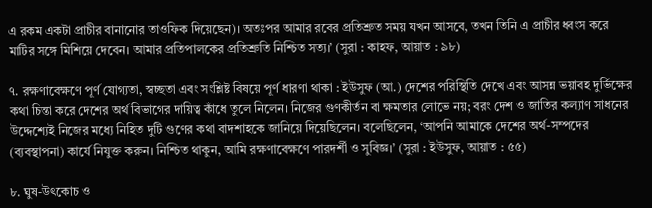এ রকম একটা প্রাচীর বানানোর তাওফিক দিয়েছেন)। অতঃপর আমার রবের প্রতিশ্রুত সময় যখন আসবে, তখন তিনি এ প্রাচীর ধ্বংস করে মাটির সঙ্গে মিশিয়ে দেবেন। আমার প্রতিপালকের প্রতিশ্রুতি নিশ্চিত সত্য।’ (সুরা : কাহফ, আয়াত : ৯৮)

৭. রক্ষণাবেক্ষণে পূর্ণ যোগ্যতা, স্বচ্ছতা এবং সংশ্লিষ্ট বিষয়ে পূর্ণ ধারণা থাকা : ইউসুফ (আ.) দেশের পরিস্থিতি দেখে এবং আসন্ন ভয়াবহ দুর্ভিক্ষের কথা চিন্তা করে দেশের অর্থ বিভাগের দায়িত্ব কাঁধে তুলে নিলেন। নিজের গুণকীর্তন বা ক্ষমতার লোভে নয়; বরং দেশ ও জাতির কল্যাণ সাধনের উদ্দেশ্যেই নিজের মধ্যে নিহিত দুটি গুণের কথা বাদশাহকে জানিয়ে দিয়েছিলেন। বলেছিলেন, ‘আপনি আমাকে দেশের অর্থ-সম্পদের (ব্যবস্থাপনা) কার্যে নিযুক্ত করুন। নিশ্চিত থাকুন, আমি রক্ষণাবেক্ষণে পারদর্শী ও সুবিজ্ঞ।’ (সুরা : ইউসুফ, আয়াত : ৫৫)

৮. ঘুষ-উৎকোচ ও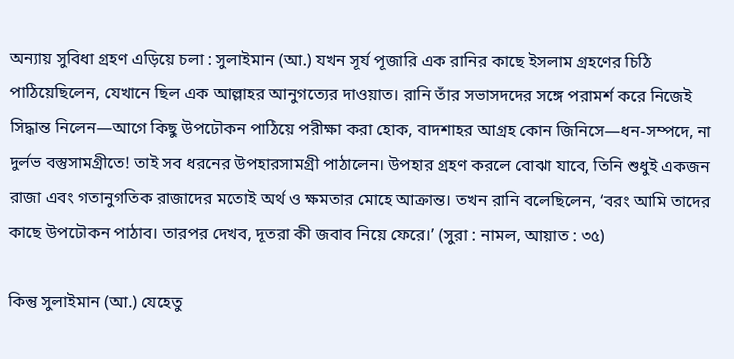অন্যায় সুবিধা গ্রহণ এড়িয়ে চলা : সুলাইমান (আ.) যখন সূর্য পূজারি এক রানির কাছে ইসলাম গ্রহণের চিঠি পাঠিয়েছিলেন, যেখানে ছিল এক আল্লাহর আনুগত্যের দাওয়াত। রানি তাঁর সভাসদদের সঙ্গে পরামর্শ করে নিজেই সিদ্ধান্ত নিলেন—আগে কিছু উপঢৌকন পাঠিয়ে পরীক্ষা করা হোক, বাদশাহর আগ্রহ কোন জিনিসে—ধন-সম্পদে, না দুর্লভ বস্তুসামগ্রীতে! তাই সব ধরনের উপহারসামগ্রী পাঠালেন। উপহার গ্রহণ করলে বোঝা যাবে, তিনি শুধুই একজন রাজা এবং গতানুগতিক রাজাদের মতোই অর্থ ও ক্ষমতার মোহে আক্রান্ত। তখন রানি বলেছিলেন, ‘বরং আমি তাদের কাছে উপঢৌকন পাঠাব। তারপর দেখব, দূতরা কী জবাব নিয়ে ফেরে।’ (সুরা : নামল, আয়াত : ৩৫)

কিন্তু সুলাইমান (আ.) যেহেতু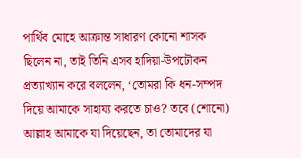পার্থিব মোহে আক্রান্ত সাধারণ কোনো শাসক ছিলেন না, তাই তিনি এসব হাদিয়া-উপঢৌকন প্রত্যাখ্যান করে বললেন, ‘তোমরা কি ধন-সম্পদ দিয়ে আমাকে সাহায্য করতে চাও? তবে (শোনো) আল্লাহ আমাকে যা দিয়েছেন, তা তোমাদের যা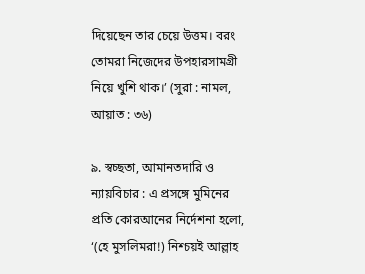দিয়েছেন তার চেয়ে উত্তম। বরং তোমরা নিজেদের উপহারসামগ্রী নিয়ে খুশি থাক।’ (সুরা : নামল, আয়াত : ৩৬)

৯. স্বচ্ছতা, আমানতদারি ও ন্যায়বিচার : এ প্রসঙ্গে মুমিনের প্রতি কোরআনের নির্দেশনা হলো, ‘(হে মুসলিমরা!) নিশ্চয়ই আল্লাহ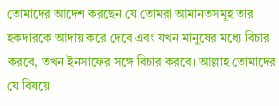তোমাদের আদেশ করছেন যে তোমরা আমানতসমূহ তার হকদারকে আদায় করে দেবে এবং যখন মানুষের মধ্যে বিচার করবে, তখন ইনসাফের সঙ্গে বিচার করবে। আল্লাহ তোমাদের যে বিষয়ে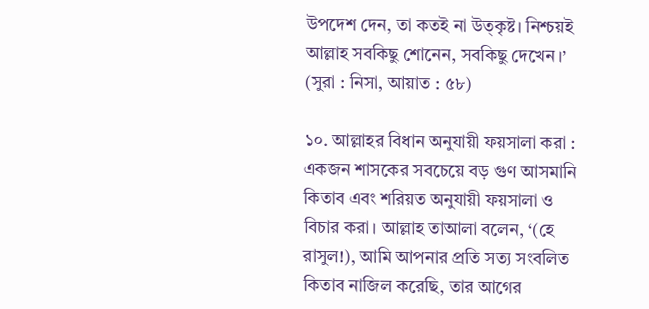উপদেশ দেন, তা কতই না উত্কৃষ্ট। নিশ্চয়ই আল্লাহ সবকিছু শোনেন, সবকিছু দেখেন।’ (সুরা : নিসা, আয়াত : ৫৮)

১০. আল্লাহর বিধান অনুযায়ী ফয়সালা করা : একজন শাসকের সবচেয়ে বড় গুণ আসমানি কিতাব এবং শরিয়ত অনুযায়ী ফয়সালা ও বিচার করা। আল্লাহ তাআলা বলেন, ‘(হে রাসুল!), আমি আপনার প্রতি সত্য সংবলিত কিতাব নাজিল করেছি, তার আগের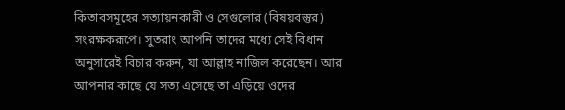কিতাবসমূহের সত্যায়নকারী ও সেগুলোর (বিষয়বস্তুর) সংরক্ষকরূপে। সুতরাং আপনি তাদের মধ্যে সেই বিধান অনুসারেই বিচার করুন, যা আল্লাহ নাজিল করেছেন। আর আপনার কাছে যে সত্য এসেছে তা এড়িয়ে ওদের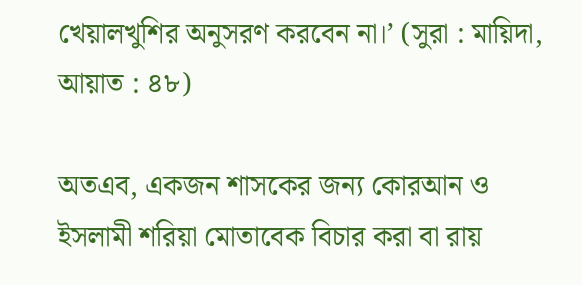খেয়ালখুশির অনুসরণ করবেন না।’ (সুরা : মায়িদা, আয়াত : ৪৮)

অতএব, একজন শাসকের জন্য কোরআন ও ইসলামী শরিয়া মোতাবেক বিচার করা বা রায়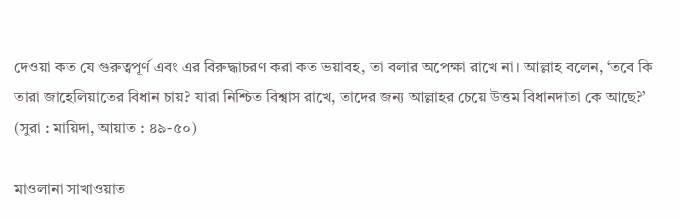দেওয়া কত যে গুরুত্বপূর্ণ এবং এর বিরুদ্ধাচরণ করা কত ভয়াবহ, তা বলার অপেক্ষা রাখে না। আল্লাহ বলেন, ‘তবে কি তারা জাহেলিয়াতের বিধান চায়? যারা নিশ্চিত বিশ্বাস রাখে, তাদের জন্য আল্লাহর চেয়ে উত্তম বিধানদাতা কে আছে?’ (সুরা : মায়িদা, আয়াত : ৪৯-৫০)

মাওলানা সাখাওয়াত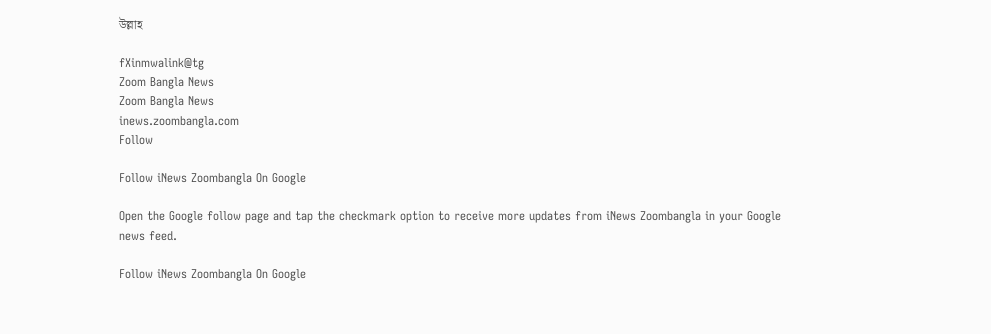উল্লাহ

fXinmwalink@tg
Zoom Bangla News
Zoom Bangla News
inews.zoombangla.com
Follow

Follow iNews Zoombangla On Google

Open the Google follow page and tap the checkmark option to receive more updates from iNews Zoombangla in your Google news feed.

Follow iNews Zoombangla On Google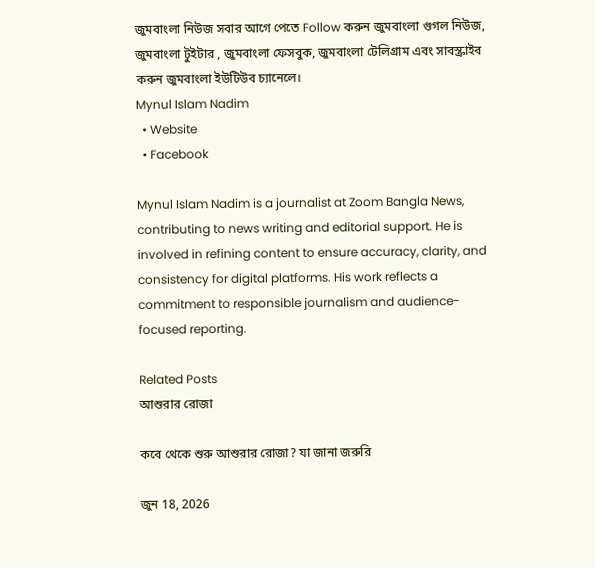জুমবাংলা নিউজ সবার আগে পেতে Follow করুন জুমবাংলা গুগল নিউজ, জুমবাংলা টুইটার , জুমবাংলা ফেসবুক, জুমবাংলা টেলিগ্রাম এবং সাবস্ক্রাইব করুন জুমবাংলা ইউটিউব চ্যানেলে।
Mynul Islam Nadim
  • Website
  • Facebook

Mynul Islam Nadim is a journalist at Zoom Bangla News, contributing to news writing and editorial support. He is involved in refining content to ensure accuracy, clarity, and consistency for digital platforms. His work reflects a commitment to responsible journalism and audience-focused reporting.

Related Posts
আশুরার রোজা

কবে থেকে শুরু আশুরার রোজা? যা জানা জরুরি

জুন 18, 2026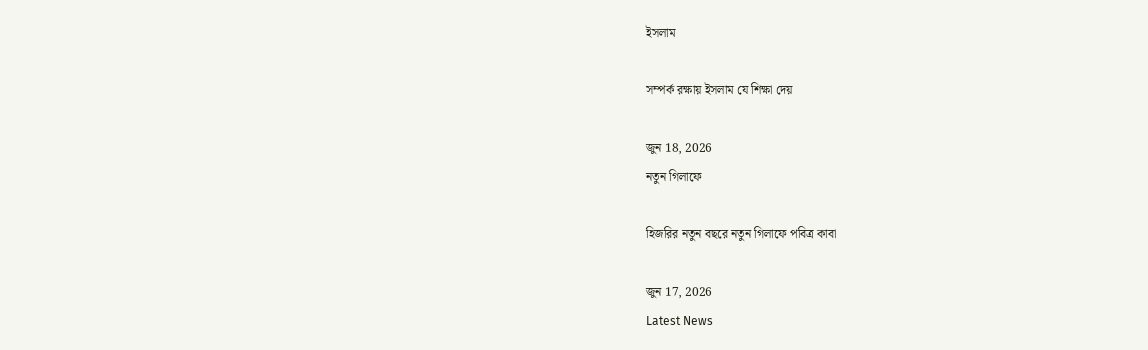ইসলাম

সম্পর্ক রক্ষায় ইসলাম যে শিক্ষা দেয়

জুন 18, 2026
নতুন গিলাফে

হিজরির নতুন বছরে নতুন গিলাফে পবিত্র কাবা

জুন 17, 2026
Latest News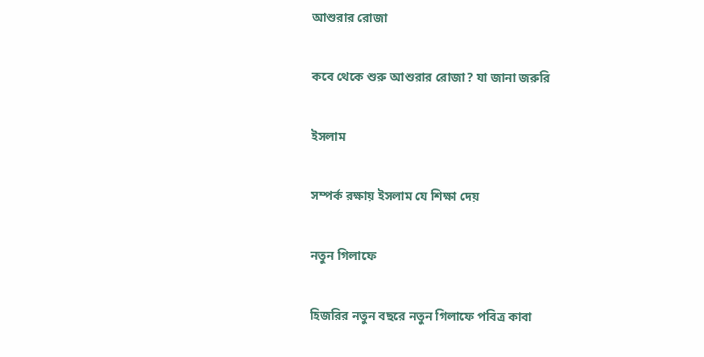আশুরার রোজা

কবে থেকে শুরু আশুরার রোজা? যা জানা জরুরি

ইসলাম

সম্পর্ক রক্ষায় ইসলাম যে শিক্ষা দেয়

নতুন গিলাফে

হিজরির নতুন বছরে নতুন গিলাফে পবিত্র কাবা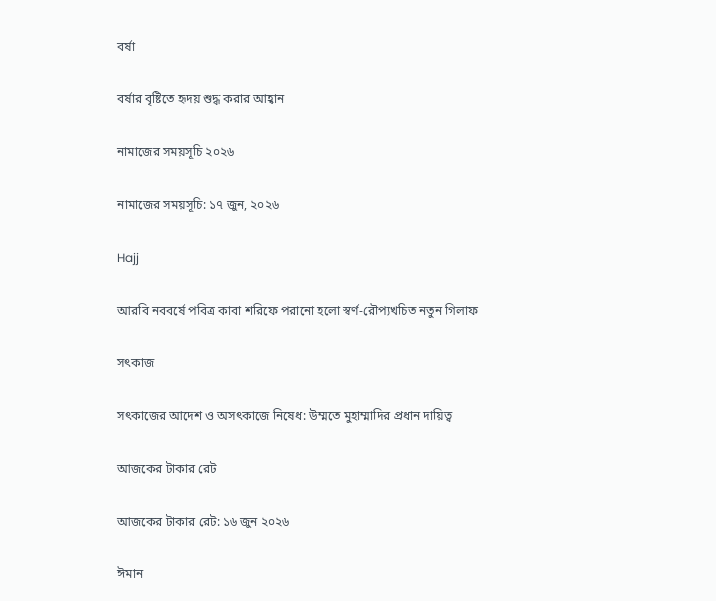বর্ষা

বর্ষার বৃষ্টিতে হৃদয় শুদ্ধ করার আহ্বান

নামাজের সময়সূচি ২০২৬

নামাজের সময়সূচি: ১৭ জুন, ২০২৬

Hajj

আরবি নববর্ষে পবিত্র কাবা শরিফে পরানো হলো স্বর্ণ-রৌপ্যখচিত নতুন গিলাফ

সৎকাজ

সৎকাজের আদেশ ও অসৎকাজে নিষেধ: উম্মতে মুহাম্মাদির প্রধান দায়িত্ব

আজকের টাকার রেট

আজকের টাকার রেট: ১৬ জুন ২০২৬

ঈমান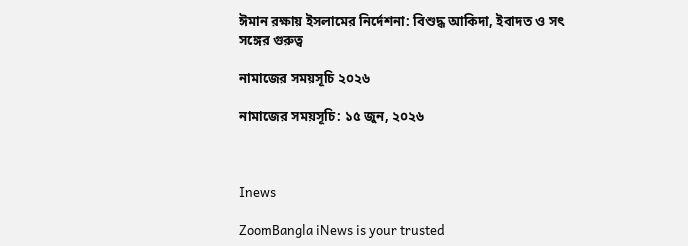ঈমান রক্ষায় ইসলামের নির্দেশনা: বিশুদ্ধ আকিদা, ইবাদত ও সৎ সঙ্গের গুরুত্ব

নামাজের সময়সূচি ২০২৬

নামাজের সময়সূচি: ১৫ জুন, ২০২৬



Inews

ZoomBangla iNews is your trusted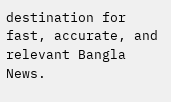destination for fast, accurate, and relevant Bangla News.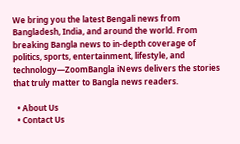We bring you the latest Bengali news from Bangladesh, India, and around the world. From breaking Bangla news to in-depth coverage of politics, sports, entertainment, lifestyle, and technology—ZoomBangla iNews delivers the stories that truly matter to Bangla news readers.

  • About Us
  • Contact Us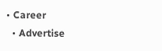• Career
  • Advertise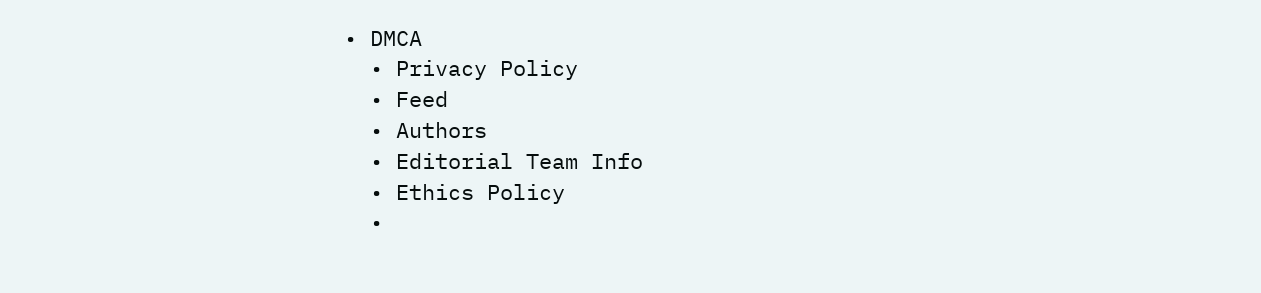• DMCA
  • Privacy Policy
  • Feed
  • Authors
  • Editorial Team Info
  • Ethics Policy
  •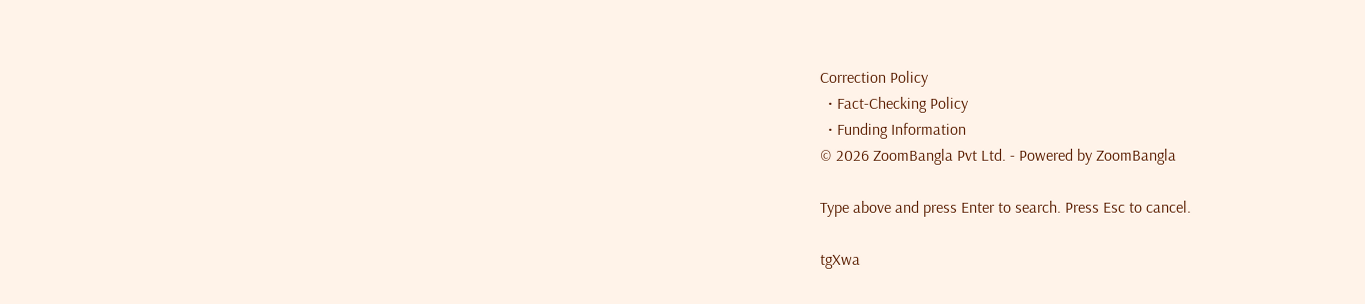Correction Policy
  • Fact-Checking Policy
  • Funding Information
© 2026 ZoomBangla Pvt Ltd. - Powered by ZoomBangla

Type above and press Enter to search. Press Esc to cancel.

tgXwa